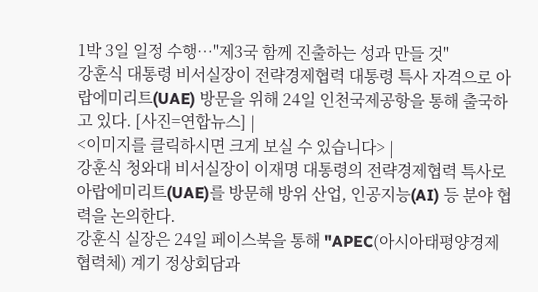1박 3일 일정 수행…"제3국 함께 진출하는 성과 만들 것"
강훈식 대통령 비서실장이 전략경제협력 대통령 특사 자격으로 아랍에미리트(UAE) 방문을 위해 24일 인천국제공항을 통해 출국하고 있다. [사진=연합뉴스] |
<이미지를 클릭하시면 크게 보실 수 있습니다> |
강훈식 청와대 비서실장이 이재명 대통령의 전략경제협력 특사로 아랍에미리트(UAE)를 방문해 방위 산업, 인공지능(AI) 등 분야 협력을 논의한다.
강훈식 실장은 24일 페이스북을 통해 "APEC(아시아태평양경제협력체) 계기 정상회담과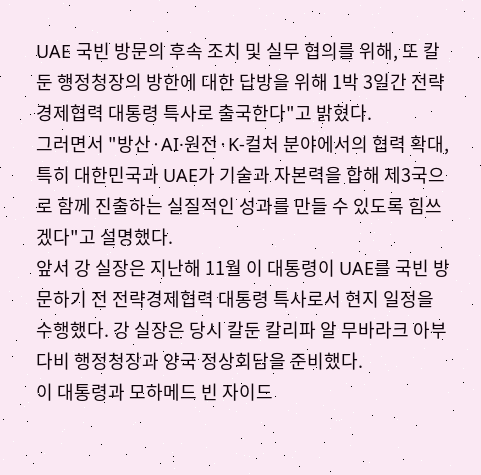UAE 국빈 방문의 후속 조치 및 실무 협의를 위해, 또 칼둔 행정청장의 방한에 대한 답방을 위해 1박 3일간 전략경제협력 대통령 특사로 출국한다"고 밝혔다.
그러면서 "방산·AI·원전·K-컬처 분야에서의 협력 확대, 특히 대한민국과 UAE가 기술과 자본력을 합해 제3국으로 함께 진출하는 실질적인 성과를 만들 수 있도록 힘쓰겠다"고 설명했다.
앞서 강 실장은 지난해 11월 이 대통령이 UAE를 국빈 방문하기 전 전략경제협력 대통령 특사로서 현지 일정을 수행했다. 강 실장은 당시 칼둔 칼리파 알 무바라크 아부다비 행정청장과 양국 정상회담을 준비했다.
이 대통령과 모하메드 빈 자이드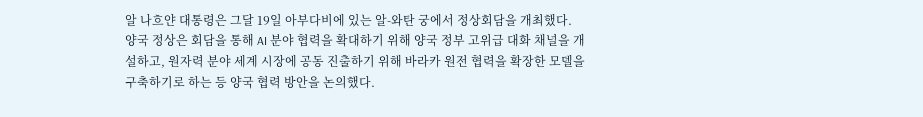알 나흐얀 대통령은 그달 19일 아부다비에 있는 알-와탄 궁에서 정상회담을 개최했다.
양국 정상은 회담을 통해 AI 분야 협력을 확대하기 위해 양국 정부 고위급 대화 채널을 개설하고, 원자력 분야 세계 시장에 공동 진출하기 위해 바라카 원전 협력을 확장한 모델을 구축하기로 하는 등 양국 협력 방안을 논의했다.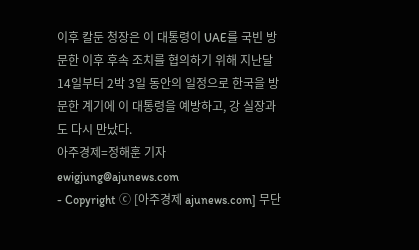이후 칼둔 청장은 이 대통령이 UAE를 국빈 방문한 이후 후속 조치를 협의하기 위해 지난달 14일부터 2박 3일 동안의 일정으로 한국을 방문한 계기에 이 대통령을 예방하고, 강 실장과도 다시 만났다.
아주경제=정해훈 기자 ewigjung@ajunews.com
- Copyright ⓒ [아주경제 ajunews.com] 무단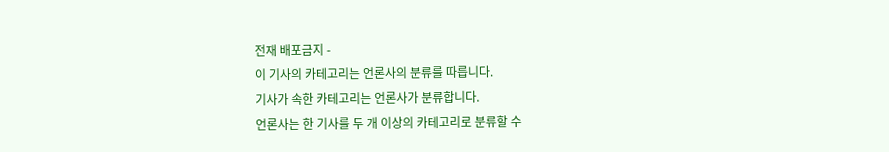전재 배포금지 -
이 기사의 카테고리는 언론사의 분류를 따릅니다.
기사가 속한 카테고리는 언론사가 분류합니다.
언론사는 한 기사를 두 개 이상의 카테고리로 분류할 수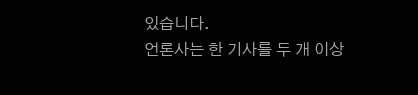있습니다.
언론사는 한 기사를 두 개 이상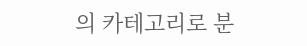의 카테고리로 분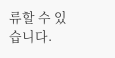류할 수 있습니다.